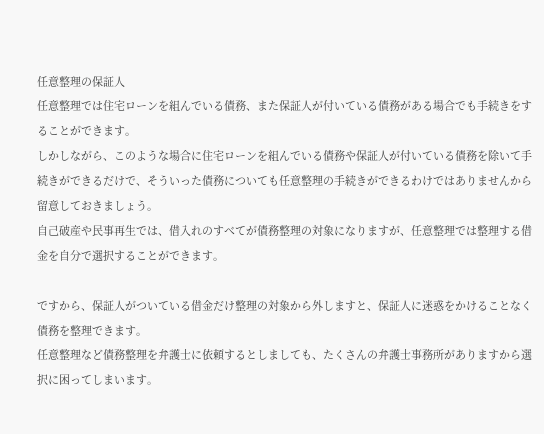任意整理の保証人
任意整理では住宅ローンを組んでいる債務、また保証人が付いている債務がある場合でも手続きをすることができます。
しかしながら、このような場合に住宅ローンを組んでいる債務や保証人が付いている債務を除いて手続きができるだけで、そういった債務についても任意整理の手続きができるわけではありませんから留意しておきましょう。
自己破産や民事再生では、借入れのすべてが債務整理の対象になりますが、任意整理では整理する借金を自分で選択することができます。

ですから、保証人がついている借金だけ整理の対象から外しますと、保証人に迷惑をかけることなく債務を整理できます。
任意整理など債務整理を弁護士に依頼するとしましても、たくさんの弁護士事務所がありますから選択に困ってしまいます。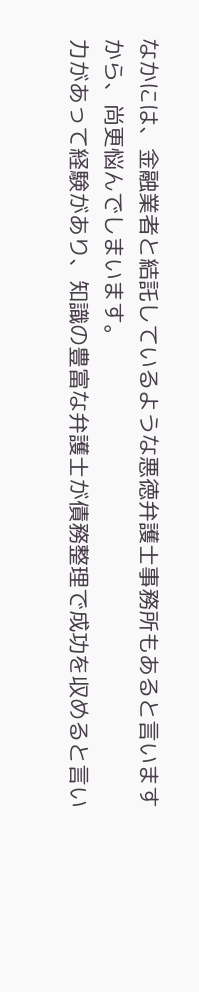なかには、金融業者と結託しているような悪徳弁護士事務所もあると言いますから、尚更悩んでしまいます。
力があって経験があり、知識の豊富な弁護士が債務整理で成功を収めると言い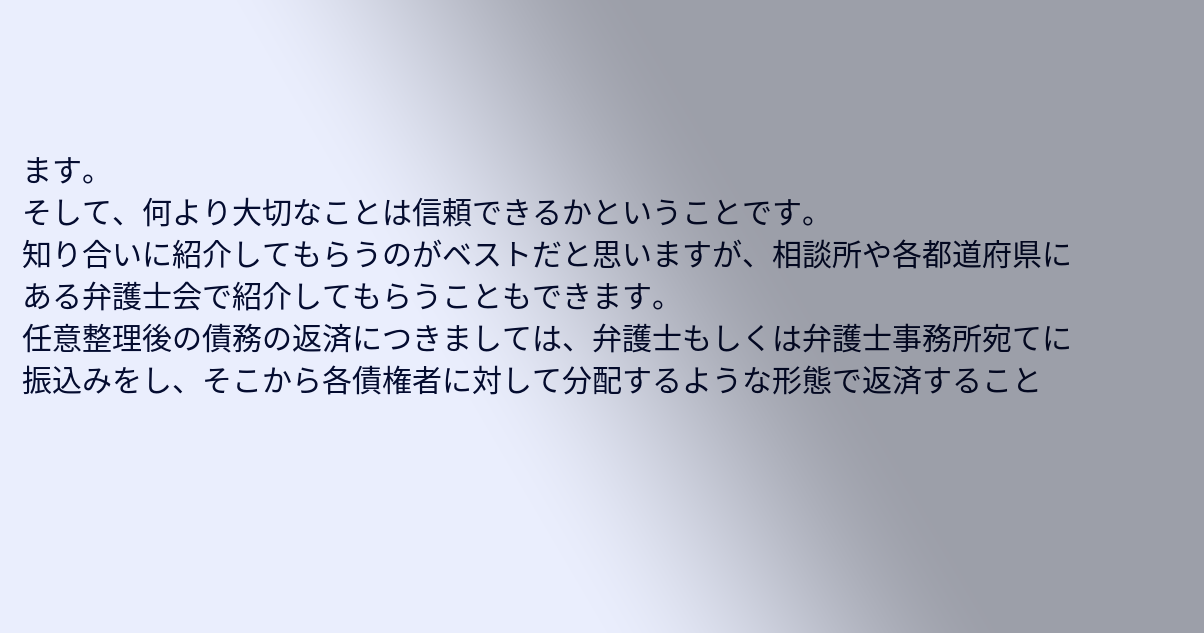ます。
そして、何より大切なことは信頼できるかということです。
知り合いに紹介してもらうのがベストだと思いますが、相談所や各都道府県にある弁護士会で紹介してもらうこともできます。
任意整理後の債務の返済につきましては、弁護士もしくは弁護士事務所宛てに振込みをし、そこから各債権者に対して分配するような形態で返済すること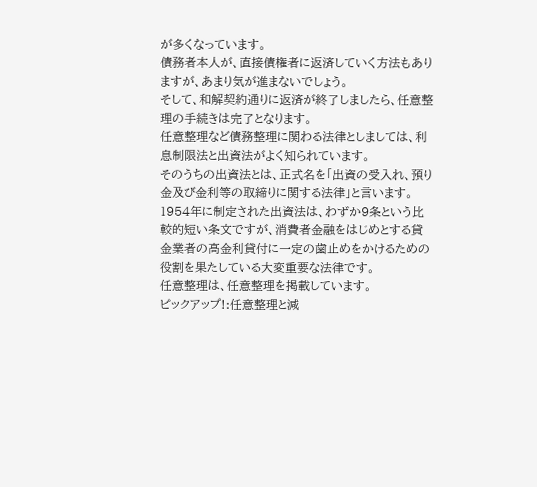が多くなっています。
債務者本人が、直接債権者に返済していく方法もありますが、あまり気が進まないでしょう。
そして、和解契約通りに返済が終了しましたら、任意整理の手続きは完了となります。
任意整理など債務整理に関わる法律としましては、利息制限法と出資法がよく知られています。
そのうちの出資法とは、正式名を「出資の受入れ、預り金及び金利等の取締りに関する法律」と言います。
1954年に制定された出資法は、わずか9条という比較的短い条文ですが、消費者金融をはじめとする貸金業者の高金利貸付に一定の歯止めをかけるための役割を果たしている大変重要な法律です。
任意整理は、任意整理を掲載しています。
ピックアップ!:任意整理と減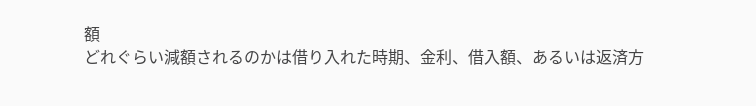額
どれぐらい減額されるのかは借り入れた時期、金利、借入額、あるいは返済方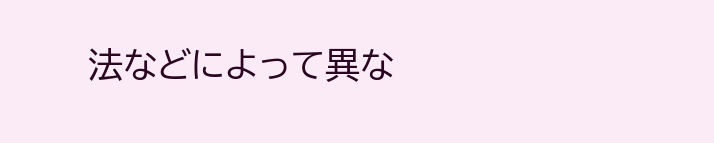法などによって異な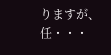りますが、任・・・